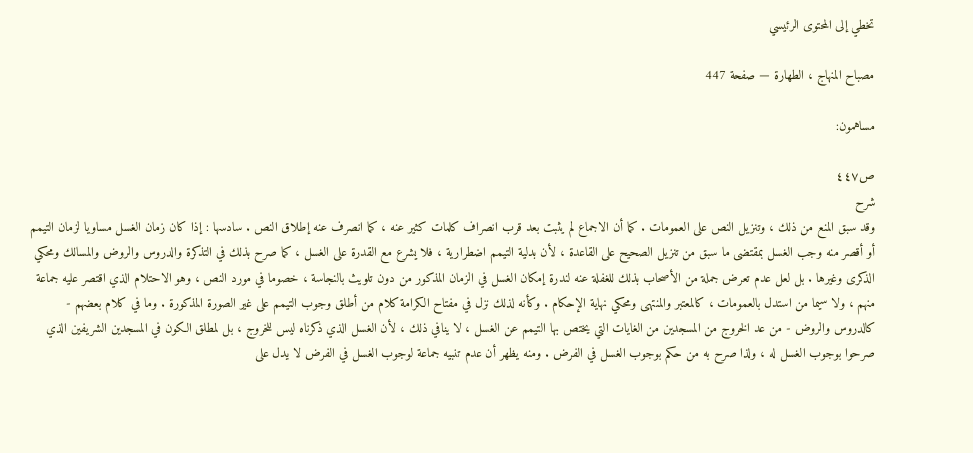تخطي إلى المحتوى الرئيسي

مصباح المنهاج ، الطهارة — صفحة 447

مساهمون:

ص٤٤٧
شرح
وقد سبق المنع من ذلك ، وتنزيل النص على العمومات . كما أن الاجماع لم يثبت بعد قرب انصراف كلمات كثير عنه ، كما انصرف عنه إطلاق النص . سادسها : إذا كان زمان الغسل مساويا لزمان التيمم أو أقصر منه وجب الغسل بمقتضى ما سبق من تنزيل الصحيح على القاعدة ، لأن بدلية التيمم اضطرارية ، فلا يشرع مع القدرة على الغسل ، كما صرح بذلك في التذكرة والدروس والروض والمسالك ومحكي الذكرى وغيرها . بل لعل عدم تعرض جملة من الأصحاب بذلك للغفلة عنه لندرة إمكان الغسل في الزمان المذكور من دون تلويث بالنجاسة ، خصوما في مورد النص ، وهو الاحتلام الذي اقتصر عليه جماعة منهم ، ولا سيما من استدل بالعمومات ، كالمعتبر والمنتهى ومحكي نهاية الإحكام . وكأنه لذلك نزل في مفتاح الكرامة كلام من أطلق وجوب التيمم على غير الصورة المذكورة . وما في كلام بعضهم - كالدروس والروض - من عد الخروج من المسجدين من الغايات التي يختص بها التيمم عن الغسل ، لا ينافي ذلك ، لأن الغسل الذي ذكرناه ليس للخروج ، بل لمطلق الكون في المسجدين الشريفين الذي صرحوا بوجوب الغسل له ، ولذا صرح به من حكم بوجوب الغسل في الفرض . ومنه يظهر أن عدم تنبيه جماعة لوجوب الغسل في الفرض لا يدل على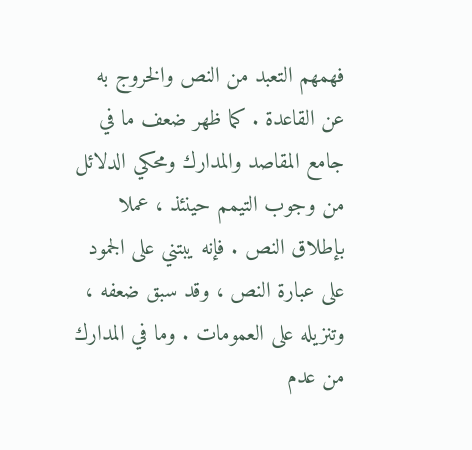فهمهم التعبد من النص والخروج به عن القاعدة . كما ظهر ضعف ما في جامع المقاصد والمدارك ومحكي الدلائل من وجوب التيمم حينئذ ، عملا بإطلاق النص . فإنه يبتني على الجمود على عبارة النص ، وقد سبق ضعفه ، وتنزيله على العمومات . وما في المدارك من عدم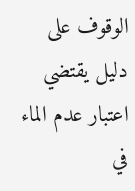الوقوف على دليل يقتضي اعتبار عدم الماء في